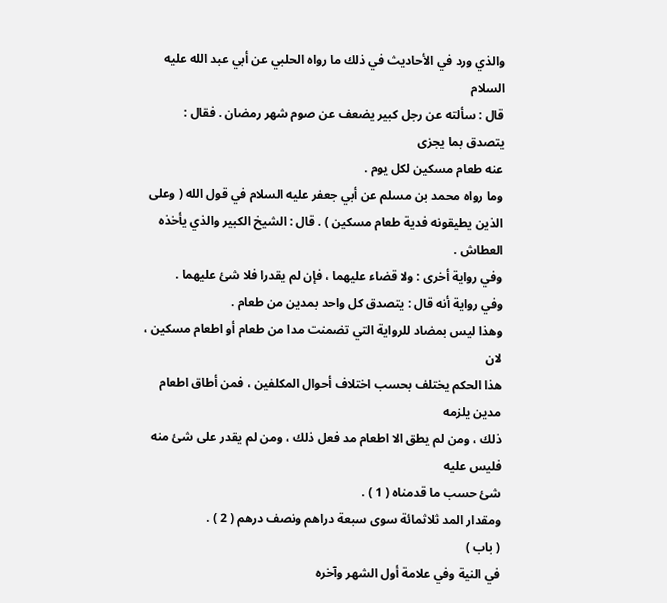والذي ورد في الأحاديث في ذلك ما رواه الحلبي عن أبي عبد الله عليه السلام
قال : سألته عن رجل كبير يضعف عن صوم شهر رمضان . فقال : يتصدق بما يجزى
عنه طعام مسكين لكل يوم .
وما رواه محمد بن مسلم عن أبي جعفر عليه السلام في قول الله ( وعلى
الذين يطيقونه فدية طعام مسكين ) . قال : الشيخ الكبير والذي يأخذه العطاش .
وفي رواية أخرى : ولا قضاء عليهما ، فإن لم يقدرا فلا شئ عليهما .
وفي رواية أنه قال : يتصدق كل واحد بمدين من طعام .
وهذا ليس بمضاد للرواية التي تضمنت مدا من طعام أو اطعام مسكين ، لان
هذا الحكم يختلف بحسب اختلاف أحوال المكلفين ، فمن أطاق اطعام مدين يلزمه
ذلك ، ومن لم يطق الا اطعام مد فعل ذلك ، ومن لم يقدر على شئ منه فليس عليه
شئ حسب ما قدمناه ( 1 ) .
ومقدار المد ثلاثمائة سوى سبعة دراهم ونصف درهم ( 2 ) .
( باب )
في النية وفي علامة أول الشهر وآخره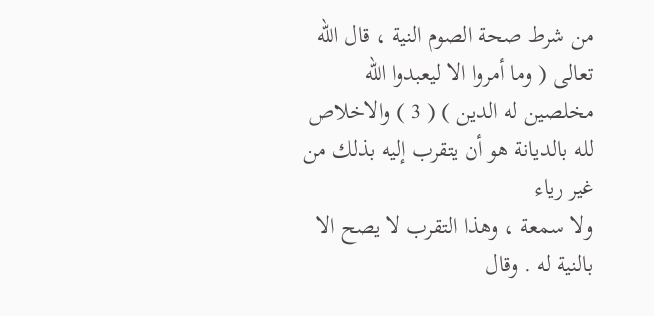من شرط صحة الصوم النية ، قال الله تعالى ( وما أمروا الا ليعبدوا الله
مخلصين له الدين ) ( 3 ) والاخلاص لله بالديانة هو أن يتقرب إليه بذلك من غير رياء
ولا سمعة ، وهذا التقرب لا يصح الا بالنية له . وقال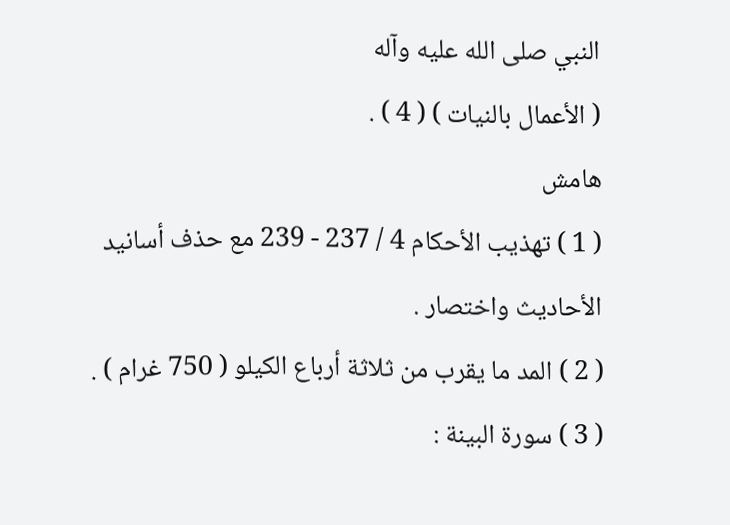النبي صلى الله عليه وآله
( الأعمال بالنيات ) ( 4 ) .
هامش
( 1 ) تهذيب الأحكام 4 / 237 - 239 مع حذف أسانيد الأحاديث واختصار .
( 2 ) المد ما يقرب من ثلاثة أرباع الكيلو ( 750 غرام ) .
( 3 ) سورة البينة :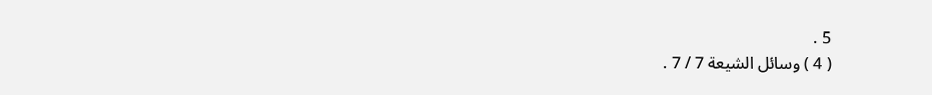5 .
( 4 ) وسائل الشيعة 7 / 7 .